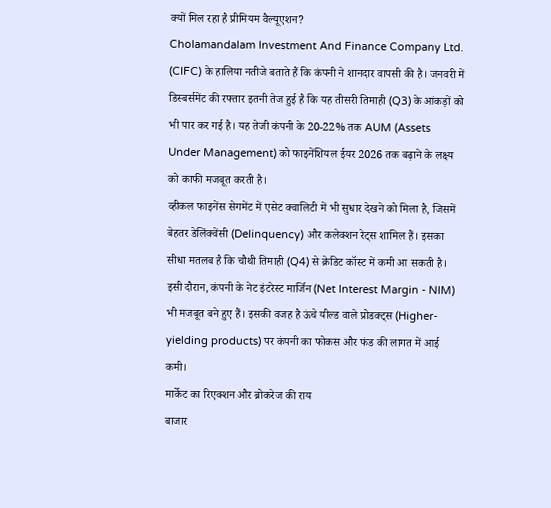क्यों मिल रहा है प्रीमियम वैल्यूएशन?
Cholamandalam Investment And Finance Company Ltd. (CIFC) के हालिया नतीजे बताते हैं कि कंपनी ने शानदार वापसी की है। जनवरी में डिस्बर्समेंट की रफ्तार इतनी तेज हुई है कि यह तीसरी तिमाही (Q3) के आंकड़ों को भी पार कर गई है। यह तेजी कंपनी के 20-22% तक AUM (Assets Under Management) को फाइनेंशियल ईयर 2026 तक बढ़ाने के लक्ष्य को काफी मजबूत करती है।
व्हीकल फाइनेंस सेगमेंट में एसेट क्वालिटी में भी सुधार देखने को मिला है, जिसमें बेहतर डेलिंक्वेंसी (Delinquency) और कलेक्शन रेट्स शामिल हैं। इसका सीधा मतलब है कि चौथी तिमाही (Q4) से क्रेडिट कॉस्ट में कमी आ सकती है। इसी दौरान, कंपनी के नेट इंटरेस्ट मार्जिन (Net Interest Margin - NIM) भी मजबूत बने हुए हैं। इसकी वजह है ऊंचे यील्ड वाले प्रोडक्ट्स (Higher-yielding products) पर कंपनी का फोकस और फंड की लागत में आई कमी।
मार्केट का रिएक्शन और ब्रोकरेज की राय
बाजार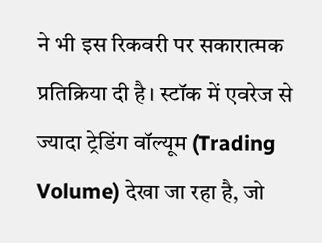ने भी इस रिकवरी पर सकारात्मक प्रतिक्रिया दी है। स्टॉक में एवरेज से ज्यादा ट्रेडिंग वॉल्यूम (Trading Volume) देखा जा रहा है, जो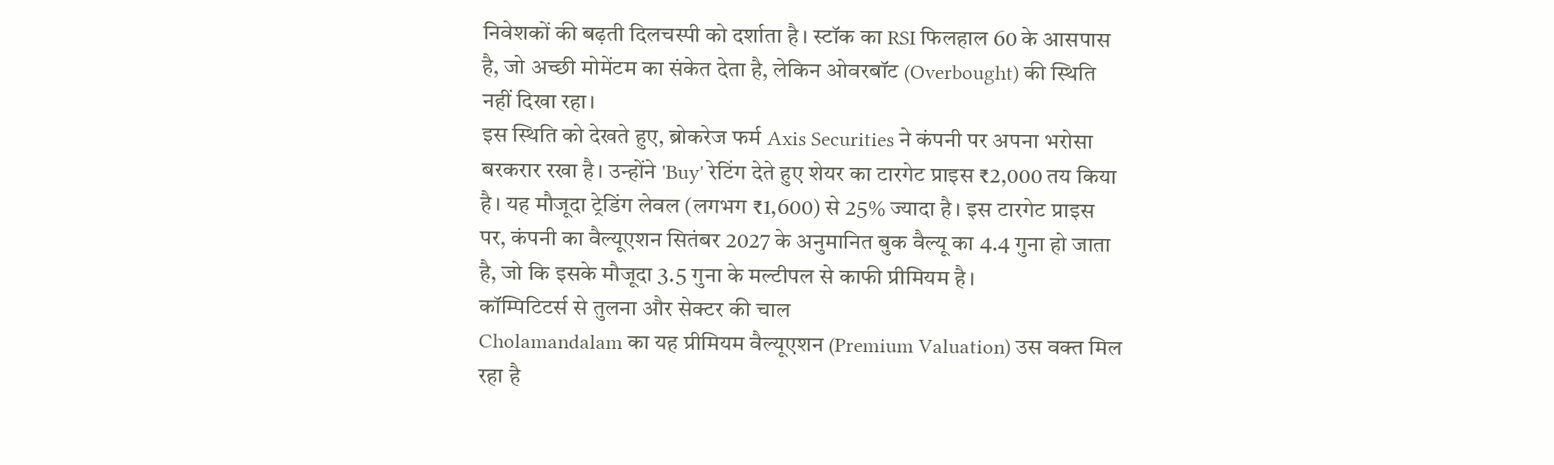निवेशकों की बढ़ती दिलचस्पी को दर्शाता है। स्टॉक का RSI फिलहाल 60 के आसपास है, जो अच्छी मोमेंटम का संकेत देता है, लेकिन ओवरबॉट (Overbought) की स्थिति नहीं दिखा रहा।
इस स्थिति को देखते हुए, ब्रोकरेज फर्म Axis Securities ने कंपनी पर अपना भरोसा बरकरार रखा है। उन्होंने 'Buy' रेटिंग देते हुए शेयर का टारगेट प्राइस ₹2,000 तय किया है। यह मौजूदा ट्रेडिंग लेवल (लगभग ₹1,600) से 25% ज्यादा है। इस टारगेट प्राइस पर, कंपनी का वैल्यूएशन सितंबर 2027 के अनुमानित बुक वैल्यू का 4.4 गुना हो जाता है, जो कि इसके मौजूदा 3.5 गुना के मल्टीपल से काफी प्रीमियम है।
कॉम्पिटिटर्स से तुलना और सेक्टर की चाल
Cholamandalam का यह प्रीमियम वैल्यूएशन (Premium Valuation) उस वक्त मिल रहा है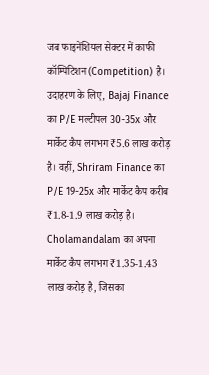जब फाइनेंशियल सेक्टर में काफी कॉम्पिटिशन (Competition) है। उदाहरण के लिए, Bajaj Finance का P/E मल्टीपल 30-35x और मार्केट कैप लगभग ₹5.6 लाख करोड़ है। वहीं, Shriram Finance का P/E 19-25x और मार्केट कैप करीब ₹1.8-1.9 लाख करोड़ है। Cholamandalam का अपना मार्केट कैप लगभग ₹1.35-1.43 लाख करोड़ है, जिसका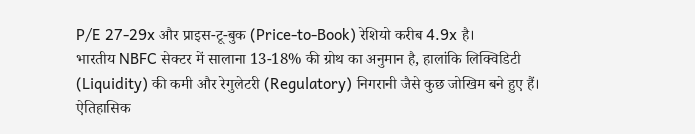P/E 27-29x और प्राइस-टू-बुक (Price-to-Book) रेशियो करीब 4.9x है।
भारतीय NBFC सेक्टर में सालाना 13-18% की ग्रोथ का अनुमान है, हालांकि लिक्विडिटी (Liquidity) की कमी और रेगुलेटरी (Regulatory) निगरानी जैसे कुछ जोखिम बने हुए हैं। ऐतिहासिक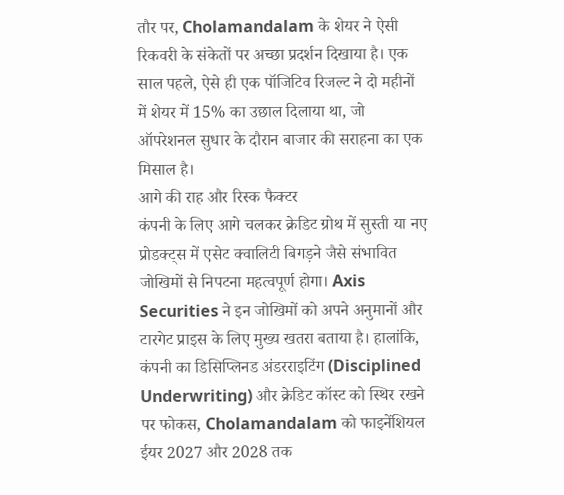तौर पर, Cholamandalam के शेयर ने ऐसी रिकवरी के संकेतों पर अच्छा प्रदर्शन दिखाया है। एक साल पहले, ऐसे ही एक पॉजिटिव रिजल्ट ने दो महीनों में शेयर में 15% का उछाल दिलाया था, जो ऑपरेशनल सुधार के दौरान बाजार की सराहना का एक मिसाल है।
आगे की राह और रिस्क फैक्टर
कंपनी के लिए आगे चलकर क्रेडिट ग्रोथ में सुस्ती या नए प्रोडक्ट्स में एसेट क्वालिटी बिगड़ने जैसे संभावित जोखिमों से निपटना महत्वपूर्ण होगा। Axis Securities ने इन जोखिमों को अपने अनुमानों और टारगेट प्राइस के लिए मुख्य खतरा बताया है। हालांकि, कंपनी का डिसिप्लिनड अंडरराइटिंग (Disciplined Underwriting) और क्रेडिट कॉस्ट को स्थिर रखने पर फोकस, Cholamandalam को फाइनेंशियल ईयर 2027 और 2028 तक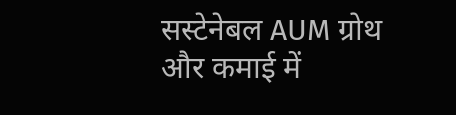सस्टेनेबल AUM ग्रोथ और कमाई में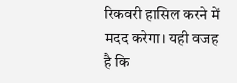रिकवरी हासिल करने में मदद करेगा। यही वजह है कि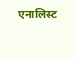एनालिस्ट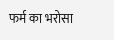फर्म का भरोसा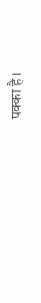पक्का है।